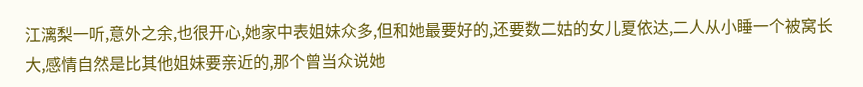江漓梨一听,意外之余,也很开心,她家中表姐妹众多,但和她最要好的,还要数二姑的女儿夏依达,二人从小睡一个被窝长大,感情自然是比其他姐妹要亲近的,那个曾当众说她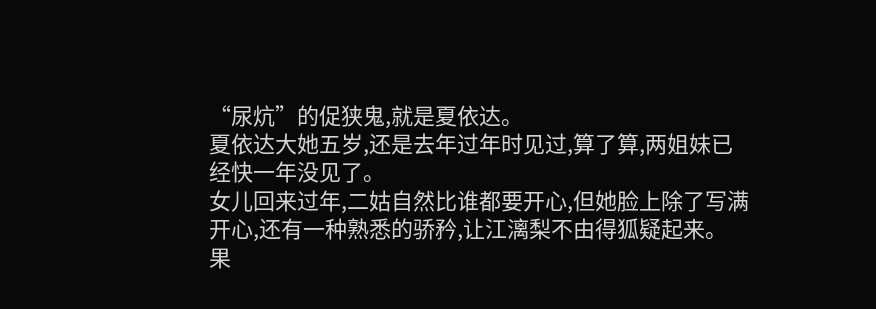“尿炕”的促狭鬼,就是夏依达。
夏依达大她五岁,还是去年过年时见过,算了算,两姐妹已经快一年没见了。
女儿回来过年,二姑自然比谁都要开心,但她脸上除了写满开心,还有一种熟悉的骄矜,让江漓梨不由得狐疑起来。
果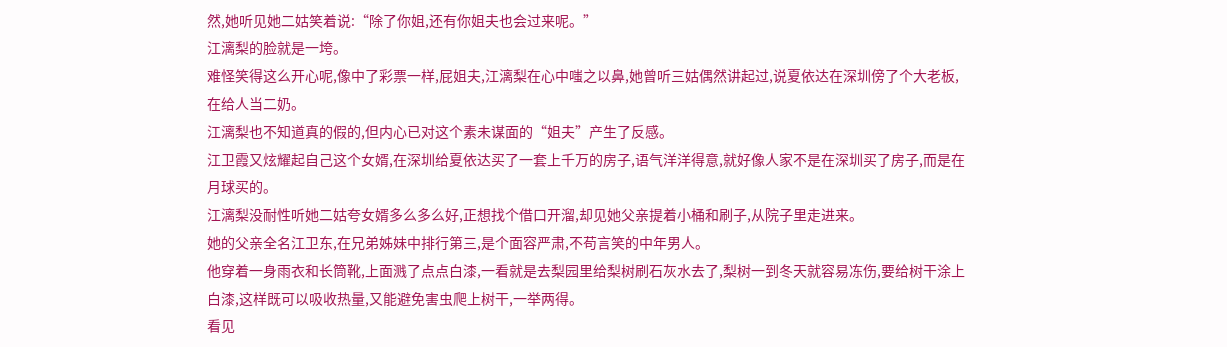然,她听见她二姑笑着说:“除了你姐,还有你姐夫也会过来呢。”
江漓梨的脸就是一垮。
难怪笑得这么开心呢,像中了彩票一样,屁姐夫,江漓梨在心中嗤之以鼻,她曾听三姑偶然讲起过,说夏依达在深圳傍了个大老板,在给人当二奶。
江漓梨也不知道真的假的,但内心已对这个素未谋面的“姐夫”产生了反感。
江卫霞又炫耀起自己这个女婿,在深圳给夏依达买了一套上千万的房子,语气洋洋得意,就好像人家不是在深圳买了房子,而是在月球买的。
江漓梨没耐性听她二姑夸女婿多么多么好,正想找个借口开溜,却见她父亲提着小桶和刷子,从院子里走进来。
她的父亲全名江卫东,在兄弟姊妹中排行第三,是个面容严肃,不苟言笑的中年男人。
他穿着一身雨衣和长筒靴,上面溅了点点白漆,一看就是去梨园里给梨树刷石灰水去了,梨树一到冬天就容易冻伤,要给树干涂上白漆,这样既可以吸收热量,又能避免害虫爬上树干,一举两得。
看见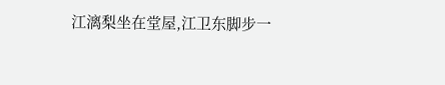江漓梨坐在堂屋,江卫东脚步一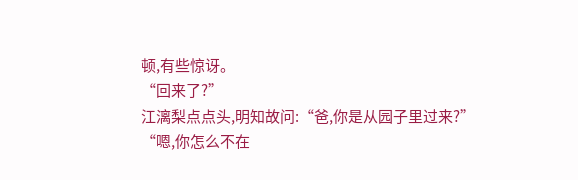顿,有些惊讶。
“回来了?”
江漓梨点点头,明知故问:“爸,你是从园子里过来?”
“嗯,你怎么不在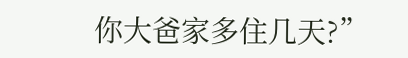你大爸家多住几天?”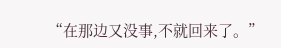“在那边又没事,不就回来了。”